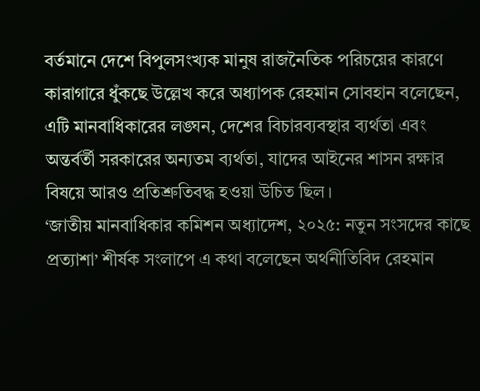বর্তমানে দেশে বিপুলসংখ্যক মানুষ রাজনৈতিক পরিচয়ের কারণে কারাগারে ধুঁকছে উল্লেখ করে অধ্যাপক রেহমান সোবহান বলেছেন, এটি মানবাধিকারের লঙ্ঘন, দেশের বিচারব্যবস্থার ব্যর্থতা এবং অন্তর্বর্তী সরকারের অন্যতম ব্যর্থতা, যাদের আইনের শাসন রক্ষার বিষয়ে আরও প্রতিশ্রুতিবদ্ধ হওয়া উচিত ছিল।
‘জাতীয় মানবাধিকার কমিশন অধ্যাদেশ, ২০২৫: নতুন সংসদের কাছে প্রত্যাশা’ শীর্ষক সংলাপে এ কথা বলেছেন অর্থনীতিবিদ রেহমান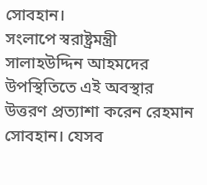সোবহান।
সংলাপে স্বরাষ্ট্রমন্ত্রী সালাহউদ্দিন আহমদের উপস্থিতিতে এই অবস্থার উত্তরণ প্রত্যাশা করেন রেহমান সোবহান। যেসব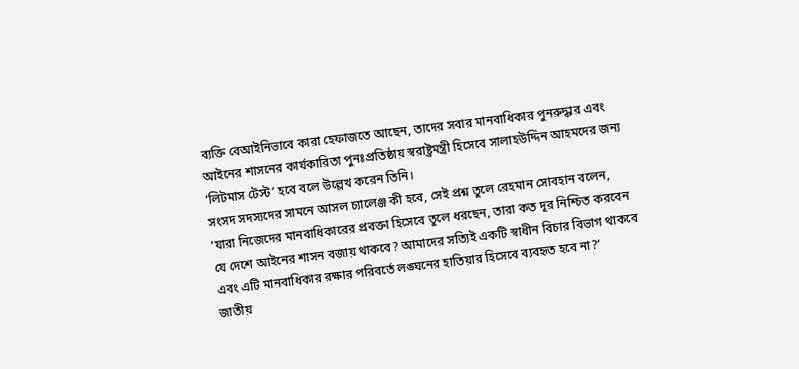ব্যক্তি বেআইনিভাবে কারা হেফাজতে আছেন, তাদের সবার মানবাধিকার পুনরুদ্ধার এবং আইনের শাসনের কার্যকারিতা পুনঃপ্রতিষ্ঠায় স্বরাষ্ট্রমন্ত্রী হিসেবে সালাহউদ্দিন আহমদের জন্য ‘লিটমাস টেস্ট’ হবে বলে উল্লেখ করেন তিনি।
সংসদ সদস্যদের সামনে আসল চ্যালেঞ্জ কী হবে, সেই প্রশ্ন তুলে রেহমান সোবহান বলেন, ‘যারা নিজেদের মানবাধিকারের প্রবক্তা হিসেবে তুলে ধরছেন, তারা কত দূর নিশ্চিত করবেন যে দেশে আইনের শাসন বজায় থাকবে? আমাদের সত্যিই একটি স্বাধীন বিচার বিভাগ থাকবে এবং এটি মানবাধিকার রক্ষার পরিবর্তে লঙ্ঘনের হাতিয়ার হিসেবে ব্যবহৃত হবে না?’
জাতীয়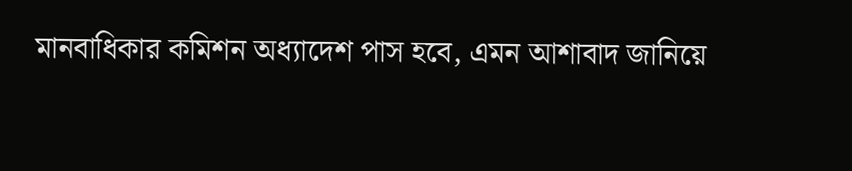মানবাধিকার কমিশন অধ্যাদেশ পাস হবে, এমন আশাবাদ জানিয়ে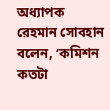অধ্যাপক রেহমান সোবহান বলেন, ‘কমিশন কতটা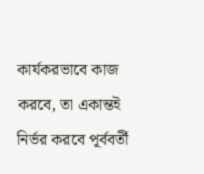কার্যকরভাবে কাজ করবে, তা একান্তই নির্ভর করবে পূর্ববর্তী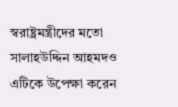স্বরাষ্ট্রমন্ত্রীদের মতো সালাহউদ্দিন আহমদও এটিকে উপেক্ষা করেন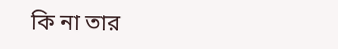কি না তার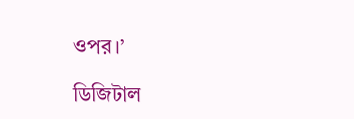ওপর।’

ডিজিটাল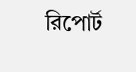রিপোর্ট